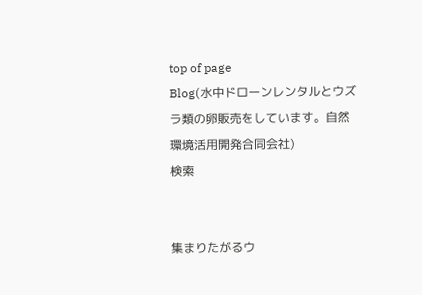top of page
Blog(水中ドローンレンタルとウズラ類の卵販売をしています。自然環境活用開発合同会社)
検索


集まりたがるウ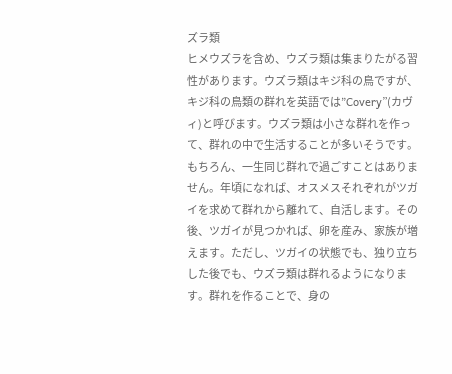ズラ類
ヒメウズラを含め、ウズラ類は集まりたがる習性があります。ウズラ類はキジ科の鳥ですが、キジ科の鳥類の群れを英語では”Covery”(カヴィ)と呼びます。ウズラ類は小さな群れを作って、群れの中で生活することが多いそうです。もちろん、一生同じ群れで過ごすことはありません。年頃になれば、オスメスそれぞれがツガイを求めて群れから離れて、自活します。その後、ツガイが見つかれば、卵を産み、家族が増えます。ただし、ツガイの状態でも、独り立ちした後でも、ウズラ類は群れるようになります。群れを作ることで、身の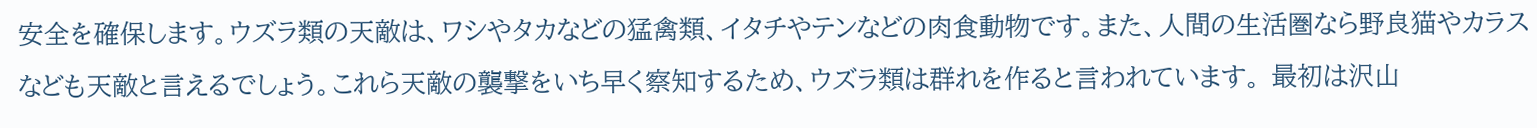安全を確保します。ウズラ類の天敵は、ワシやタカなどの猛禽類、イタチやテンなどの肉食動物です。また、人間の生活圏なら野良猫やカラスなども天敵と言えるでしょう。これら天敵の襲撃をいち早く察知するため、ウズラ類は群れを作ると言われています。 最初は沢山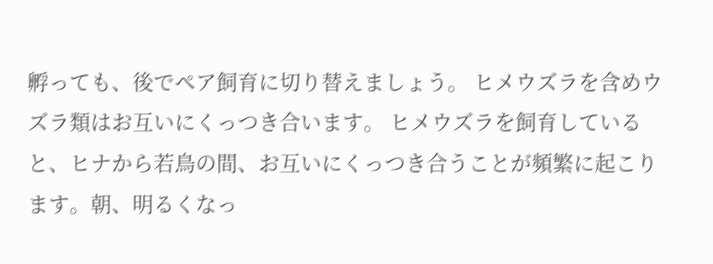孵っても、後でペア飼育に切り替えましょう。 ヒメウズラを含めウズラ類はお互いにくっつき合います。 ヒメウズラを飼育していると、ヒナから若鳥の間、お互いにくっつき合うことが頻繁に起こります。朝、明るくなっ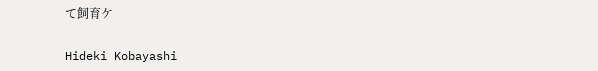て飼育ケ

Hideki Kobayashi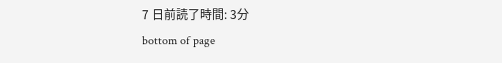7 日前読了時間: 3分
bottom of page